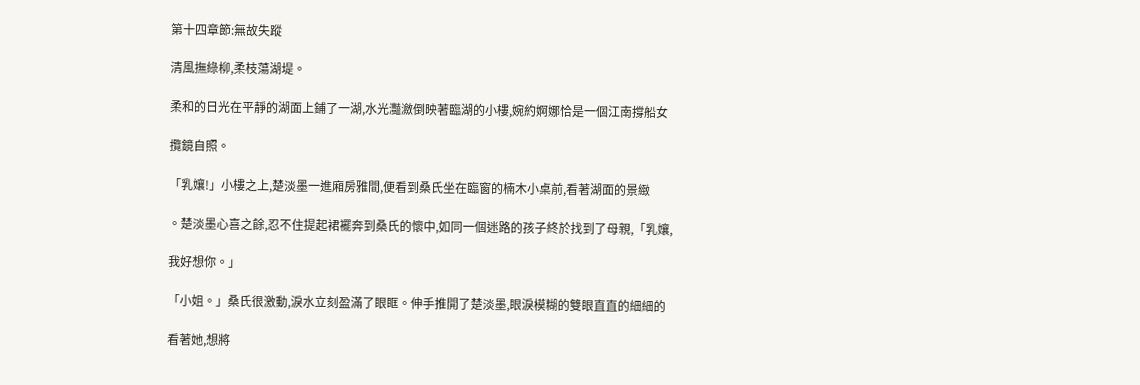第十四章節:無故失蹤

清風撫綠柳,柔枝蕩湖堤。

柔和的日光在平靜的湖面上鋪了一湖,水光灩瀲倒映著臨湖的小樓,婉約婀娜恰是一個江南撐船女

攬鏡自照。

「乳孃!」小樓之上,楚淡墨一進廂房雅間,便看到桑氏坐在臨窗的楠木小桌前,看著湖面的景緻

。楚淡墨心喜之餘,忍不住提起裙襬奔到桑氏的懷中,如同一個迷路的孩子終於找到了母親,「乳孃,

我好想你。」

「小姐。」桑氏很激動,淚水立刻盈滿了眼眶。伸手推開了楚淡墨,眼淚模糊的雙眼直直的細細的

看著她,想將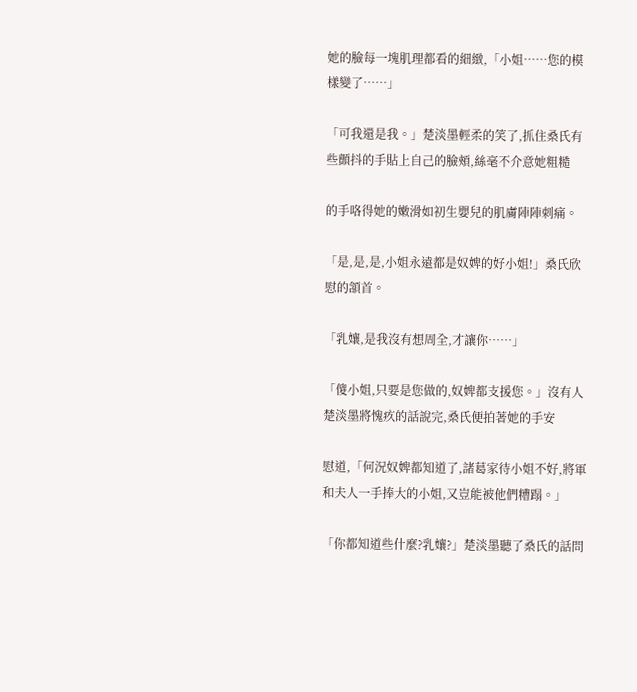她的臉每一塊肌理都看的細緻,「小姐……您的模樣變了……」

「可我還是我。」楚淡墨輕柔的笑了,抓住桑氏有些顫抖的手貼上自己的臉頰,絲毫不介意她粗糙

的手咯得她的嫩滑如初生嬰兒的肌膚陣陣刺痛。

「是,是,是,小姐永遠都是奴婢的好小姐!」桑氏欣慰的頷首。

「乳孃,是我沒有想周全,才讓你……」

「傻小姐,只要是您做的,奴婢都支援您。」沒有人楚淡墨將愧疚的話說完,桑氏便拍著她的手安

慰道,「何況奴婢都知道了,諸葛家待小姐不好,將軍和夫人一手捧大的小姐,又豈能被他們糟蹋。」

「你都知道些什麼?乳孃?」楚淡墨聽了桑氏的話問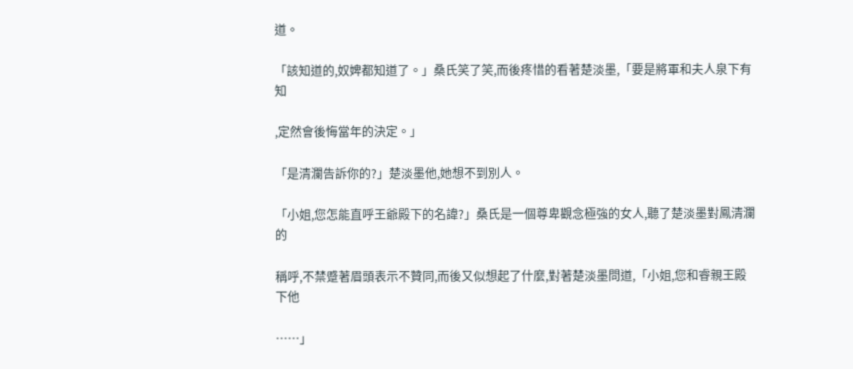道。

「該知道的,奴婢都知道了。」桑氏笑了笑,而後疼惜的看著楚淡墨,「要是將軍和夫人泉下有知

,定然會後悔當年的決定。」

「是清瀾告訴你的?」楚淡墨他,她想不到別人。

「小姐,您怎能直呼王爺殿下的名諱?」桑氏是一個尊卑觀念極強的女人,聽了楚淡墨對鳳清瀾的

稱呼,不禁蹙著眉頭表示不贊同,而後又似想起了什麼,對著楚淡墨問道,「小姐,您和睿親王殿下他

……」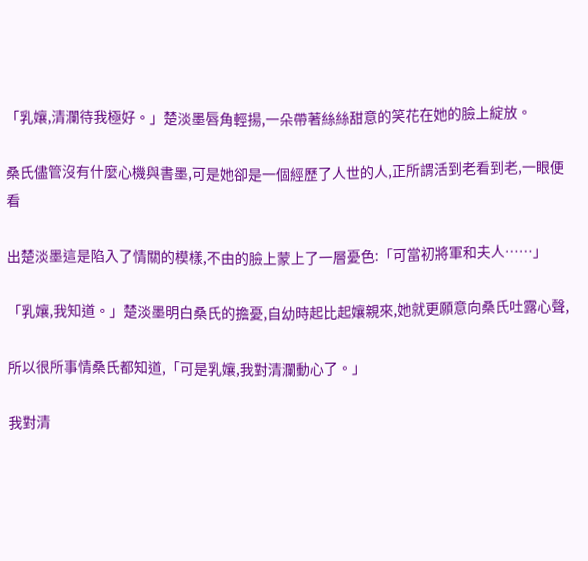「乳孃,清瀾待我極好。」楚淡墨唇角輕揚,一朵帶著絲絲甜意的笑花在她的臉上綻放。

桑氏儘管沒有什麼心機與書墨,可是她卻是一個經歷了人世的人,正所謂活到老看到老,一眼便看

出楚淡墨這是陷入了情關的模樣,不由的臉上蒙上了一層憂色:「可當初將軍和夫人……」

「乳孃,我知道。」楚淡墨明白桑氏的擔憂,自幼時起比起孃親來,她就更願意向桑氏吐露心聲,

所以很所事情桑氏都知道,「可是乳孃,我對清瀾動心了。」

我對清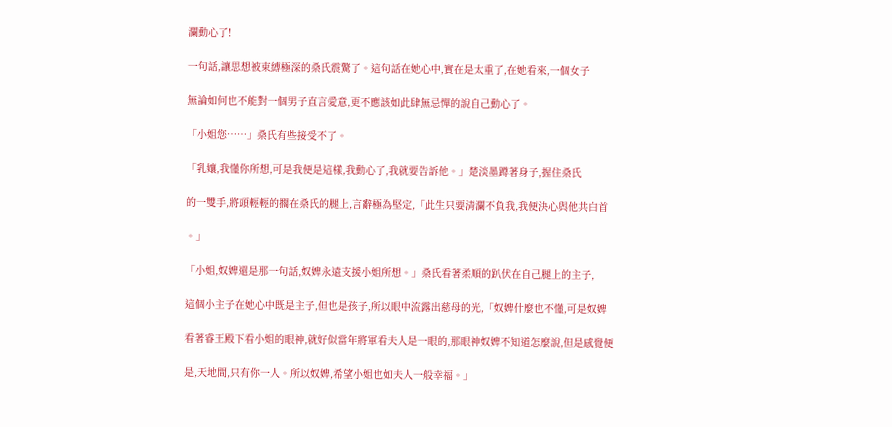瀾動心了!

一句話,讓思想被束縛極深的桑氏震驚了。這句話在她心中,實在是太重了,在她看來,一個女子

無論如何也不能對一個男子直言愛意,更不應該如此肆無忌憚的說自己動心了。

「小姐您……」桑氏有些接受不了。

「乳孃,我懂你所想,可是我便是這樣,我動心了,我就要告訴他。」楚淡墨蹲著身子,握住桑氏

的一雙手,將頭輕輕的擱在桑氏的腿上,言辭極為堅定,「此生只要清瀾不負我,我便決心與他共白首

。」

「小姐,奴婢還是那一句話,奴婢永遠支援小姐所想。」桑氏看著柔順的趴伏在自己腿上的主子,

這個小主子在她心中既是主子,但也是孩子,所以眼中流露出慈母的光,「奴婢什麼也不懂,可是奴婢

看著睿王殿下看小姐的眼神,就好似當年將軍看夫人是一眼的,那眼神奴婢不知道怎麼說,但是感覺便

是,天地間,只有你一人。所以奴婢,希望小姐也如夫人一般幸福。」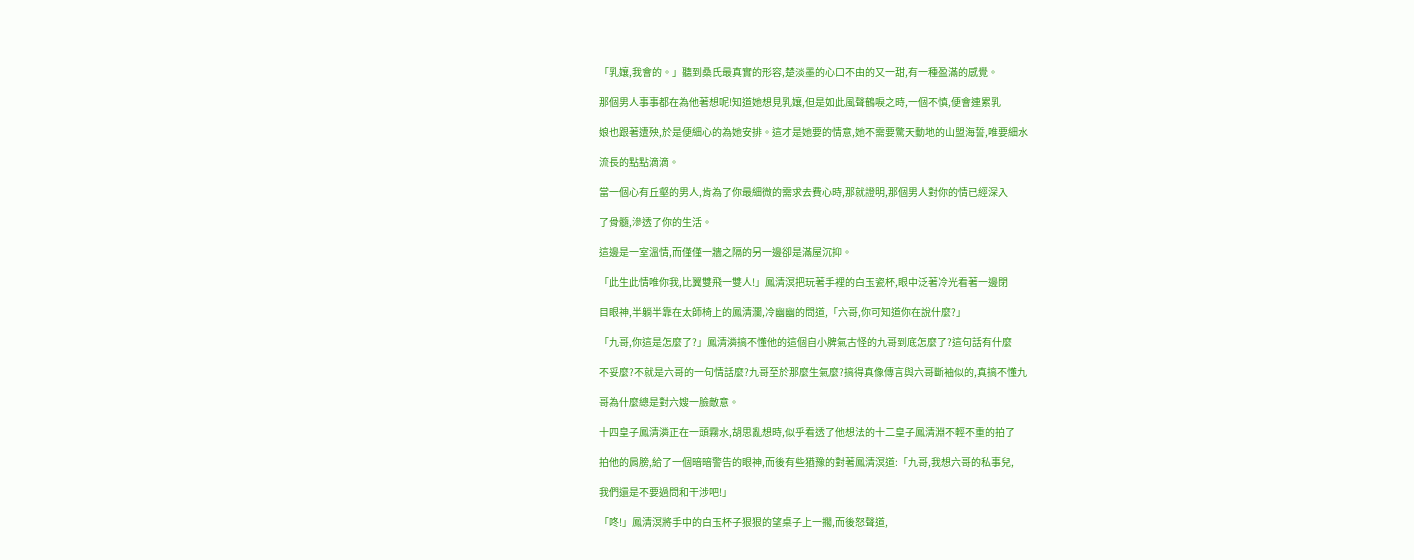「乳孃,我會的。」聽到桑氏最真實的形容,楚淡墨的心口不由的又一甜,有一種盈滿的感覺。

那個男人事事都在為他著想呢!知道她想見乳孃,但是如此風聲鶴唳之時,一個不慎,便會連累乳

娘也跟著遭殃,於是便細心的為她安排。這才是她要的情意,她不需要驚天動地的山盟海誓,唯要細水

流長的點點滴滴。

當一個心有丘壑的男人,肯為了你最細微的需求去費心時,那就證明,那個男人對你的情已經深入

了骨髓,滲透了你的生活。

這邊是一室溫情,而僅僅一牆之隔的另一邊卻是滿屋沉抑。

「此生此情唯你我,比翼雙飛一雙人!」鳳清溟把玩著手裡的白玉瓷杯,眼中泛著冷光看著一邊閉

目眼神,半躺半靠在太師椅上的鳳清瀾,冷幽幽的問道,「六哥,你可知道你在說什麼?」

「九哥,你這是怎麼了?」鳳清潾搞不懂他的這個自小脾氣古怪的九哥到底怎麼了?這句話有什麼

不妥麼?不就是六哥的一句情話麼?九哥至於那麼生氣麼?搞得真像傳言與六哥斷袖似的,真搞不懂九

哥為什麼總是對六嫂一臉敵意。

十四皇子鳳清潾正在一頭霧水,胡思亂想時,似乎看透了他想法的十二皇子鳳清淵不輕不重的拍了

拍他的肩膀,給了一個暗暗警告的眼神,而後有些猶豫的對著鳳清溟道:「九哥,我想六哥的私事兒,

我們還是不要過問和干涉吧!」

「咚!」鳳清溟將手中的白玉杯子狠狠的望桌子上一擱,而後怒聲道,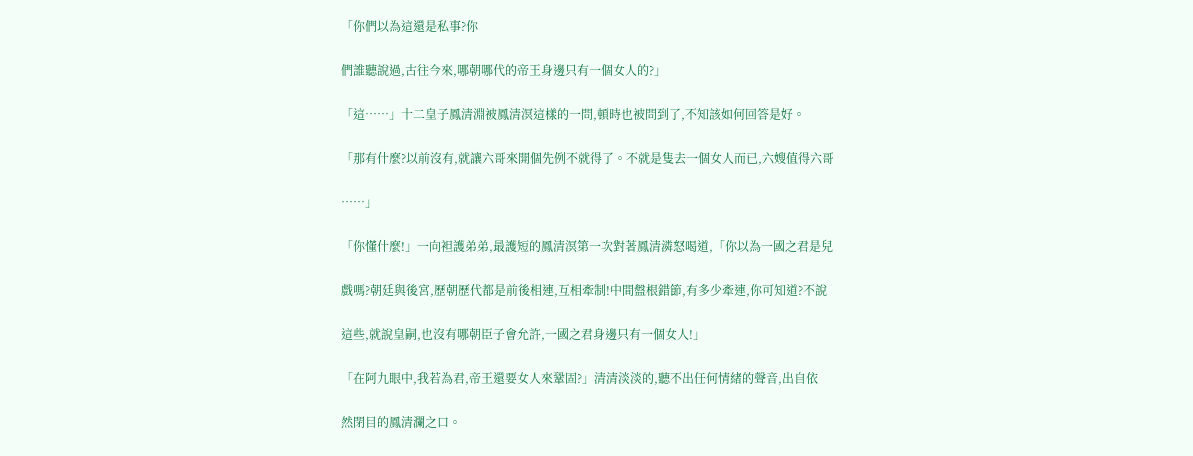「你們以為這還是私事?你

們誰聽說過,古往今來,哪朝哪代的帝王身邊只有一個女人的?」

「這……」十二皇子鳳清淵被鳳清溟這樣的一問,頓時也被問到了,不知該如何回答是好。

「那有什麼?以前沒有,就讓六哥來開個先例不就得了。不就是隻去一個女人而已,六嫂值得六哥

……」

「你懂什麼!」一向袒護弟弟,最護短的鳳清溟第一次對著鳳清潾怒喝道,「你以為一國之君是兒

戲嗎?朝廷與後宮,歷朝歷代都是前後相連,互相牽制!中間盤根錯節,有多少牽連,你可知道?不說

這些,就說皇嗣,也沒有哪朝臣子會允許,一國之君身邊只有一個女人!」

「在阿九眼中,我若為君,帝王還要女人來鞏固?」清清淡淡的,聽不出任何情緒的聲音,出自依

然閉目的鳳清瀾之口。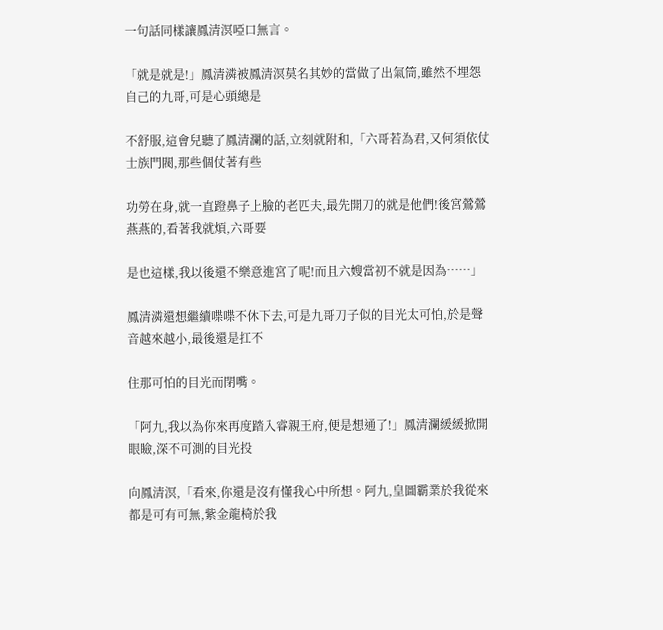一句話同樣讓鳳清溟啞口無言。

「就是就是!」鳳清潾被鳳清溟莫名其妙的當做了出氣筒,雖然不埋怨自己的九哥,可是心頭總是

不舒服,這會兒聽了鳳清瀾的話,立刻就附和,「六哥若為君,又何須依仗士族門閥,那些個仗著有些

功勞在身,就一直蹬鼻子上臉的老匹夫,最先開刀的就是他們!後宮鶯鶯燕燕的,看著我就煩,六哥要

是也這樣,我以後還不樂意進宮了呢!而且六嫂當初不就是因為……」

鳳清潾還想繼續喋喋不休下去,可是九哥刀子似的目光太可怕,於是聲音越來越小,最後還是扛不

住那可怕的目光而閉嘴。

「阿九,我以為你來再度踏入睿親王府,便是想通了!」鳳清瀾緩緩掀開眼瞼,深不可測的目光投

向鳳清溟,「看來,你還是沒有懂我心中所想。阿九,皇圖霸業於我從來都是可有可無,紫金龍椅於我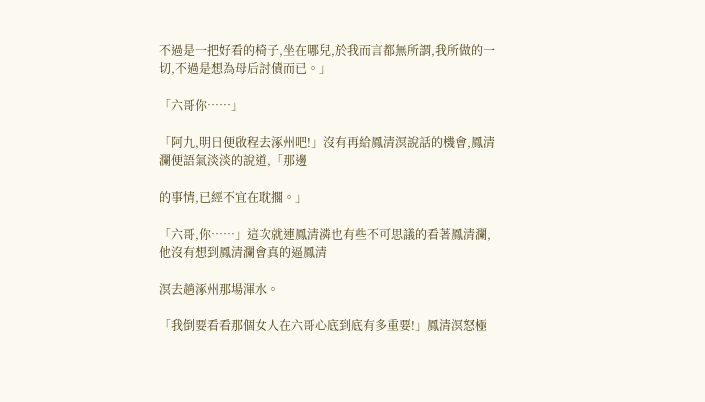不過是一把好看的椅子,坐在哪兒,於我而言都無所謂,我所做的一切,不過是想為母后討債而已。」

「六哥你……」

「阿九,明日便啟程去涿州吧!」沒有再給鳳清溟說話的機會,鳳清瀾便語氣淡淡的說道,「那邊

的事情,已經不宜在耽擱。」

「六哥,你……」這次就連鳳清潾也有些不可思議的看著鳳清瀾,他沒有想到鳳清瀾會真的逼鳳清

溟去趟涿州那場渾水。

「我倒要看看那個女人在六哥心底到底有多重要!」鳳清溟怒極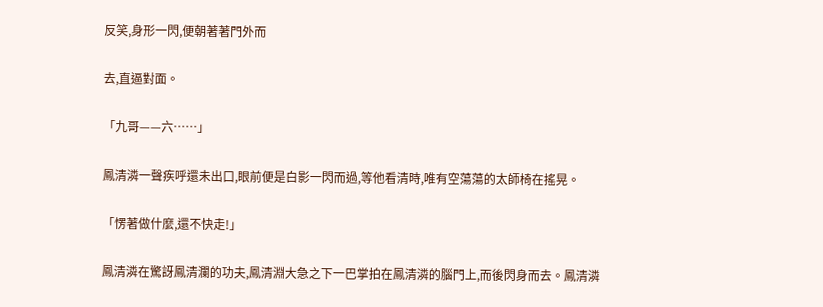反笑,身形一閃,便朝著著門外而

去,直逼對面。

「九哥——六……」

鳳清潾一聲疾呼還未出口,眼前便是白影一閃而過,等他看清時,唯有空蕩蕩的太師椅在搖晃。

「愣著做什麼,還不快走!」

鳳清潾在驚訝鳳清瀾的功夫,鳳清淵大急之下一巴掌拍在鳳清潾的腦門上,而後閃身而去。鳳清潾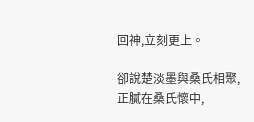回神,立刻更上。

卻說楚淡墨與桑氏相聚,正膩在桑氏懷中,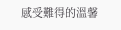感受難得的溫馨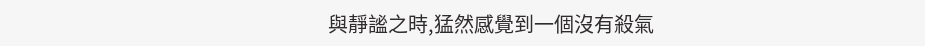與靜謐之時,猛然感覺到一個沒有殺氣